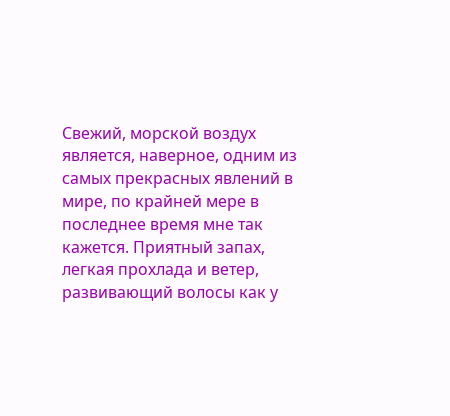Свежий, морской воздух является, наверное, одним из самых прекрасных явлений в мире, по крайней мере в последнее время мне так кажется. Приятный запах, легкая прохлада и ветер, развивающий волосы как у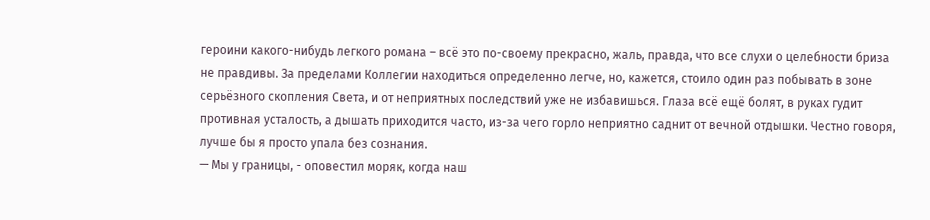героини какого-нибудь легкого романа – всё это по-своему прекрасно, жаль, правда, что все слухи о целебности бриза не правдивы. За пределами Коллегии находиться определенно легче, но, кажется, стоило один раз побывать в зоне серьёзного скопления Света, и от неприятных последствий уже не избавишься. Глаза всё ещё болят, в руках гудит противная усталость, а дышать приходится часто, из-за чего горло неприятно саднит от вечной отдышки. Честно говоря, лучше бы я просто упала без сознания.
— Мы у границы, - оповестил моряк, когда наш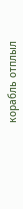корабль отплыл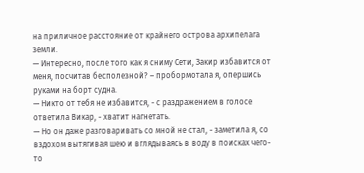на приличное расстояние от крайнего острова архипелага земли.
— Интересно, после того как я сниму Сети, Закир избавится от меня, посчитав бесполезной? – пробормотала я, опершись руками на борт судна.
— Никто от тебя не избавится, - с раздражением в голосе ответила Викар, - хватит нагнетать.
— Но он даже разговаривать со мной не стал, - заметила я, со вздохом вытягивая шею и вглядываясь в воду в поисках чего-то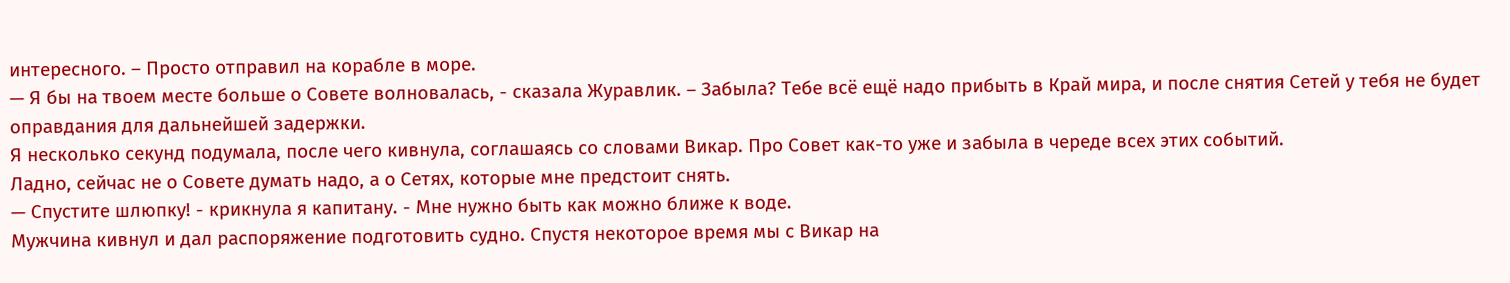интересного. – Просто отправил на корабле в море.
— Я бы на твоем месте больше о Совете волновалась, - сказала Журавлик. – Забыла? Тебе всё ещё надо прибыть в Край мира, и после снятия Сетей у тебя не будет оправдания для дальнейшей задержки.
Я несколько секунд подумала, после чего кивнула, соглашаясь со словами Викар. Про Совет как-то уже и забыла в череде всех этих событий.
Ладно, сейчас не о Совете думать надо, а о Сетях, которые мне предстоит снять.
— Спустите шлюпку! - крикнула я капитану. - Мне нужно быть как можно ближе к воде.
Мужчина кивнул и дал распоряжение подготовить судно. Спустя некоторое время мы с Викар на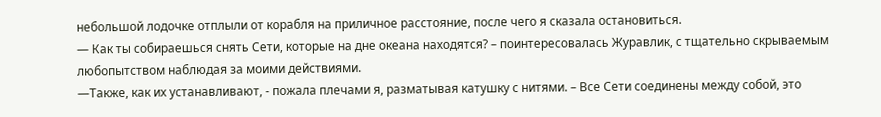небольшой лодочке отплыли от корабля на приличное расстояние, после чего я сказала остановиться.
— Как ты собираешься снять Сети, которые на дне океана находятся? – поинтересовалась Журавлик, с тщательно скрываемым любопытством наблюдая за моими действиями.
—Также, как их устанавливают, - пожала плечами я, разматывая катушку с нитями. – Все Сети соединены между собой, это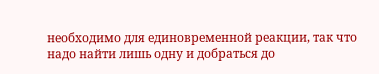необходимо для единовременной реакции, так что надо найти лишь одну и добраться до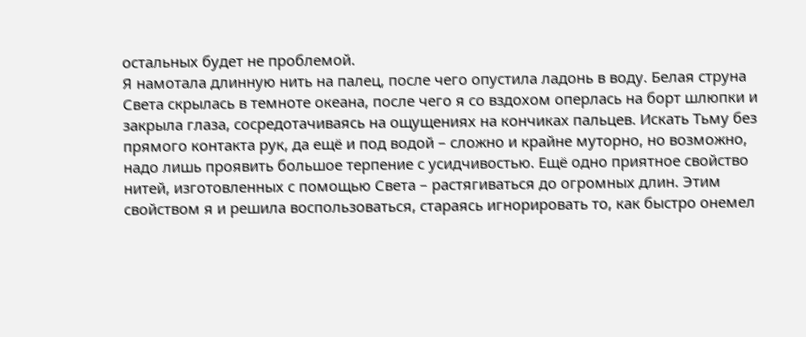остальных будет не проблемой.
Я намотала длинную нить на палец, после чего опустила ладонь в воду. Белая струна Света скрылась в темноте океана, после чего я со вздохом оперлась на борт шлюпки и закрыла глаза, сосредотачиваясь на ощущениях на кончиках пальцев. Искать Тьму без прямого контакта рук, да ещё и под водой – сложно и крайне муторно, но возможно, надо лишь проявить большое терпение с усидчивостью. Ещё одно приятное свойство нитей, изготовленных с помощью Света – растягиваться до огромных длин. Этим свойством я и решила воспользоваться, стараясь игнорировать то, как быстро онемел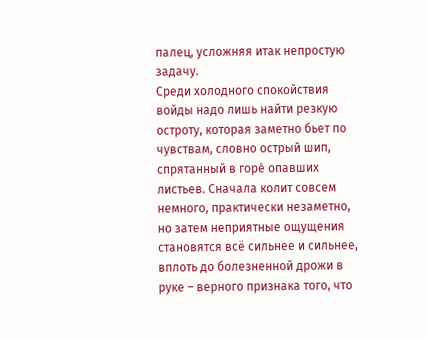палец, усложняя итак непростую задачу.
Среди холодного спокойствия войды надо лишь найти резкую остроту, которая заметно бьет по чувствам, словно острый шип, спрятанный в горе́ опавших листьев. Сначала колит совсем немного, практически незаметно, но затем неприятные ощущения становятся всё сильнее и сильнее, вплоть до болезненной дрожи в руке – верного признака того, что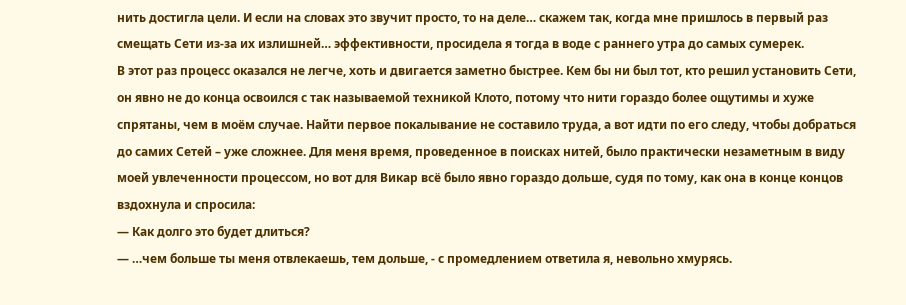нить достигла цели. И если на словах это звучит просто, то на деле… скажем так, когда мне пришлось в первый раз смещать Сети из-за их излишней… эффективности, просидела я тогда в воде с раннего утра до самых сумерек.
В этот раз процесс оказался не легче, хоть и двигается заметно быстрее. Кем бы ни был тот, кто решил установить Сети, он явно не до конца освоился с так называемой техникой Клото, потому что нити гораздо более ощутимы и хуже спрятаны, чем в моём случае. Найти первое покалывание не составило труда, а вот идти по его следу, чтобы добраться до самих Сетей – уже сложнее. Для меня время, проведенное в поисках нитей, было практически незаметным в виду моей увлеченности процессом, но вот для Викар всё было явно гораздо дольше, судя по тому, как она в конце концов вздохнула и спросила:
— Как долго это будет длиться?
— …чем больше ты меня отвлекаешь, тем дольше, - с промедлением ответила я, невольно хмурясь.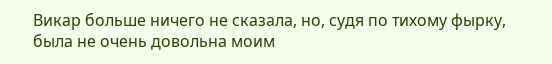Викар больше ничего не сказала, но, судя по тихому фырку, была не очень довольна моим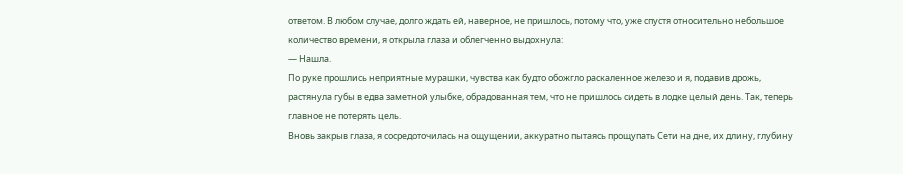ответом. В любом случае, долго ждать ей, наверное, не пришлось, потому что, уже спустя относительно небольшое количество времени, я открыла глаза и облегченно выдохнула:
— Нашла.
По руке прошлись неприятные мурашки, чувства как будто обожгло раскаленное железо и я, подавив дрожь, растянула губы в едва заметной улыбке, обрадованная тем, что не пришлось сидеть в лодке целый день. Так, теперь главное не потерять цель.
Вновь закрыв глаза, я сосредоточилась на ощущении, аккуратно пытаясь прощупать Сети на дне, их длину, глубину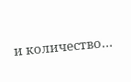и количество…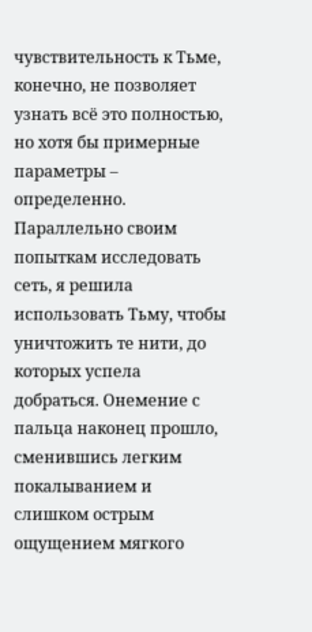чувствительность к Тьме, конечно, не позволяет узнать всё это полностью, но хотя бы примерные параметры – определенно.
Параллельно своим попыткам исследовать сеть, я решила использовать Тьму, чтобы уничтожить те нити, до которых успела добраться. Онемение с пальца наконец прошло, сменившись легким покалыванием и слишком острым ощущением мягкого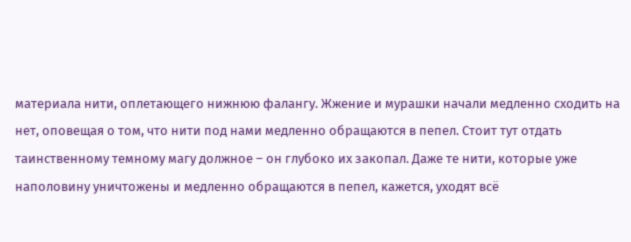материала нити, оплетающего нижнюю фалангу. Жжение и мурашки начали медленно сходить на нет, оповещая о том, что нити под нами медленно обращаются в пепел. Стоит тут отдать таинственному темному магу должное – он глубоко их закопал. Даже те нити, которые уже наполовину уничтожены и медленно обращаются в пепел, кажется, уходят всё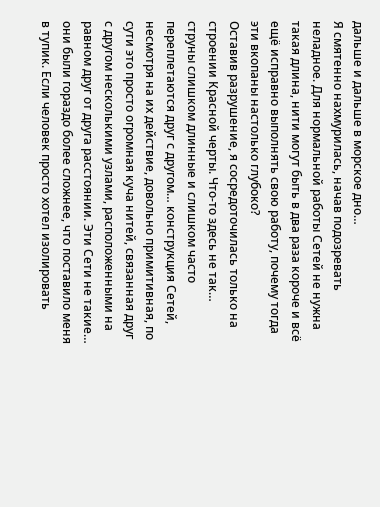дальше и дальше в морское дно…
Я смятенно нахмурилась, начав подозревать неладное. Для нормальной работы Сетей не нужна такая длина, нити могут быть в два раза короче и всё ещё исправно выполнять свою работу, почему тогда эти вкопаны настолько глубоко?
Оставив разрушение, я сосредоточилась только на строении Красной черты. Что-то здесь не так… струны слишком длинные и слишком часто переплетаются друг с другом… конструкция Сетей, несмотря на их действие, довольно примитивная, по сути это просто огромная куча нитей, связанная друг с другом несколькими узлами, расположенными на равном друг от друга расстоянии. Эти Сети не такие… они были гораздо более сложнее, что поставило меня в тупик. Если человек просто хотел изолировать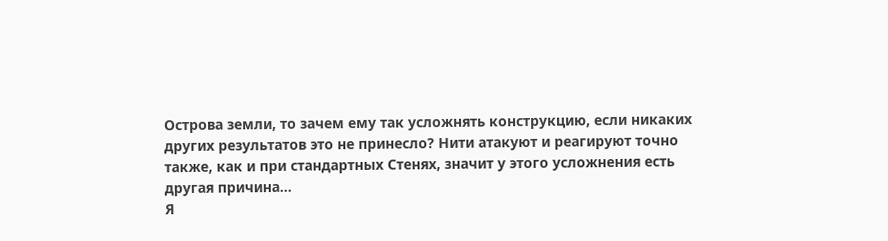Острова земли, то зачем ему так усложнять конструкцию, если никаких других результатов это не принесло? Нити атакуют и реагируют точно также, как и при стандартных Стенях, значит у этого усложнения есть другая причина…
Я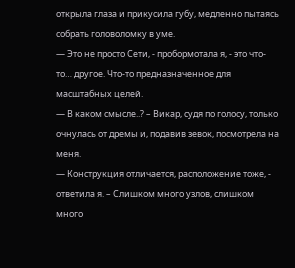открыла глаза и прикусила губу, медленно пытаясь собрать головоломку в уме.
— Это не просто Сети, - пробормотала я, - это что-то… другое. Что-то предназначенное для масштабных целей.
— В каком смысле..? – Викар, судя по голосу, только очнулась от дремы и, подавив зевок, посмотрела на меня.
— Конструкция отличается, расположение тоже, - ответила я. – Слишком много узлов, слишком много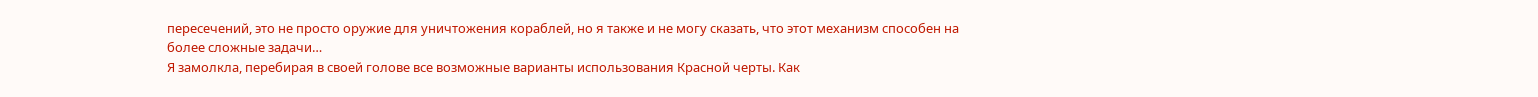пересечений, это не просто оружие для уничтожения кораблей, но я также и не могу сказать, что этот механизм способен на более сложные задачи…
Я замолкла, перебирая в своей голове все возможные варианты использования Красной черты. Как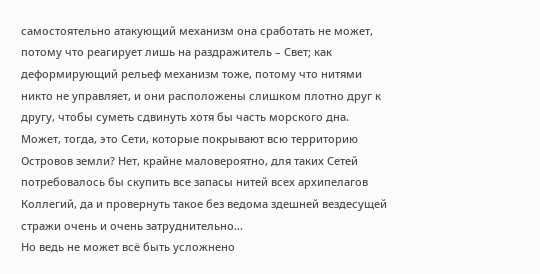самостоятельно атакующий механизм она сработать не может, потому что реагирует лишь на раздражитель – Свет; как деформирующий рельеф механизм тоже, потому что нитями никто не управляет, и они расположены слишком плотно друг к другу, чтобы суметь сдвинуть хотя бы часть морского дна. Может, тогда, это Сети, которые покрывают всю территорию Островов земли? Нет, крайне маловероятно, для таких Сетей потребовалось бы скупить все запасы нитей всех архипелагов Коллегий, да и провернуть такое без ведома здешней вездесущей стражи очень и очень затруднительно…
Но ведь не может всё быть усложнено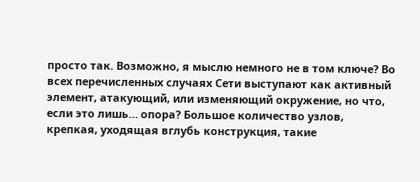просто так. Возможно, я мыслю немного не в том ключе? Во всех перечисленных случаях Сети выступают как активный элемент, атакующий, или изменяющий окружение, но что, если это лишь… опора? Большое количество узлов, крепкая, уходящая вглубь конструкция, такие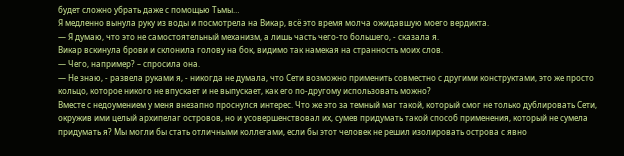будет сложно убрать даже с помощью Тьмы…
Я медленно вынула руку из воды и посмотрела на Викар, всё это время молча ожидавшую моего вердикта.
— Я думаю, что это не самостоятельный механизм, а лишь часть чего-то большего, - сказала я.
Викар вскинула брови и склонила голову на бок, видимо так намекая на странность моих слов.
— Чего, например? – спросила она.
— Не знаю, - развела руками я, - никогда не думала, что Сети возможно применить совместно с другими конструктами, это же просто кольцо, которое никого не впускает и не выпускает, как его по-другому использовать можно?
Вместе с недоумением у меня внезапно проснулся интерес. Что же это за темный маг такой, который смог не только дублировать Сети, окружив ими целый архипелаг островов, но и усовершенствовал их, сумев придумать такой способ применения, который не сумела придумать я? Мы могли бы стать отличными коллегами, если бы этот человек не решил изолировать острова с явно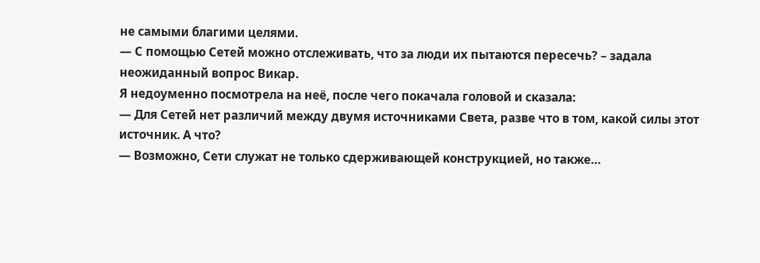не самыми благими целями.
— С помощью Сетей можно отслеживать, что за люди их пытаются пересечь? – задала неожиданный вопрос Викар.
Я недоуменно посмотрела на неё, после чего покачала головой и сказала:
— Для Сетей нет различий между двумя источниками Света, разве что в том, какой силы этот источник. А что?
— Возможно, Сети служат не только сдерживающей конструкцией, но также…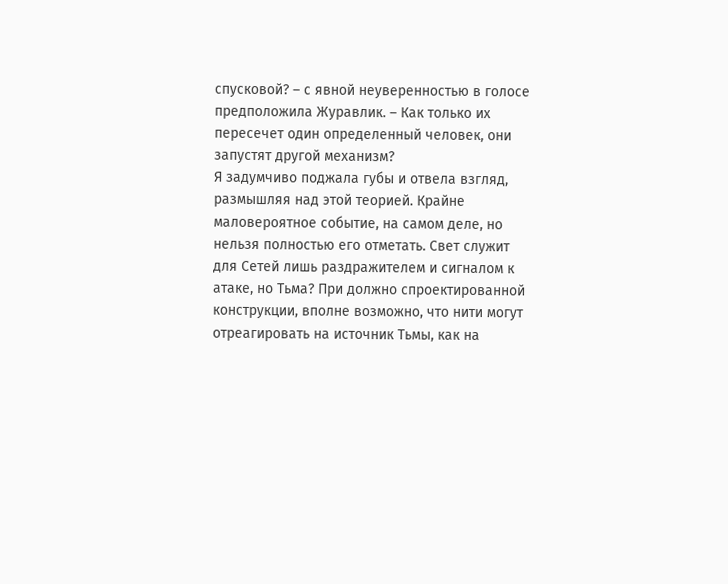спусковой? – с явной неуверенностью в голосе предположила Журавлик. – Как только их пересечет один определенный человек, они запустят другой механизм?
Я задумчиво поджала губы и отвела взгляд, размышляя над этой теорией. Крайне маловероятное событие, на самом деле, но нельзя полностью его отметать. Свет служит для Сетей лишь раздражителем и сигналом к атаке, но Тьма? При должно спроектированной конструкции, вполне возможно, что нити могут отреагировать на источник Тьмы, как на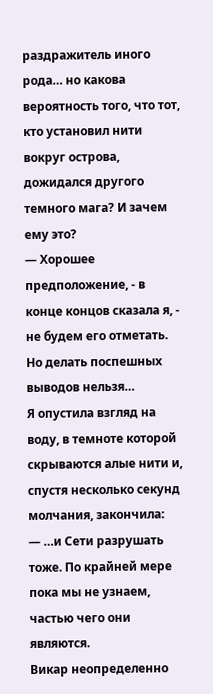раздражитель иного рода… но какова вероятность того, что тот, кто установил нити вокруг острова, дожидался другого темного мага? И зачем ему это?
— Хорошее предположение, - в конце концов сказала я, - не будем его отметать. Но делать поспешных выводов нельзя…
Я опустила взгляд на воду, в темноте которой скрываются алые нити и, спустя несколько секунд молчания, закончила:
— …и Сети разрушать тоже. По крайней мере пока мы не узнаем, частью чего они являются.
Викар неопределенно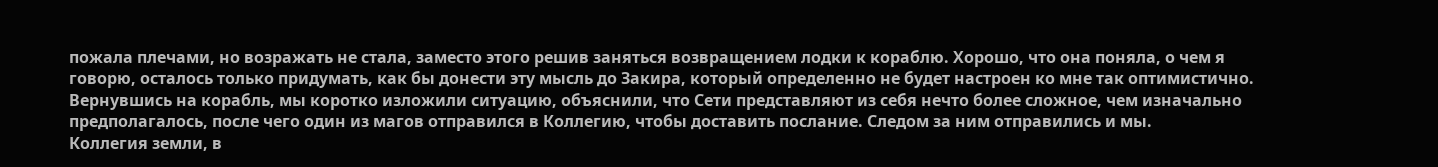пожала плечами, но возражать не стала, заместо этого решив заняться возвращением лодки к кораблю. Хорошо, что она поняла, о чем я говорю, осталось только придумать, как бы донести эту мысль до Закира, который определенно не будет настроен ко мне так оптимистично.
Вернувшись на корабль, мы коротко изложили ситуацию, объяснили, что Сети представляют из себя нечто более сложное, чем изначально предполагалось, после чего один из магов отправился в Коллегию, чтобы доставить послание. Следом за ним отправились и мы.
Коллегия земли, в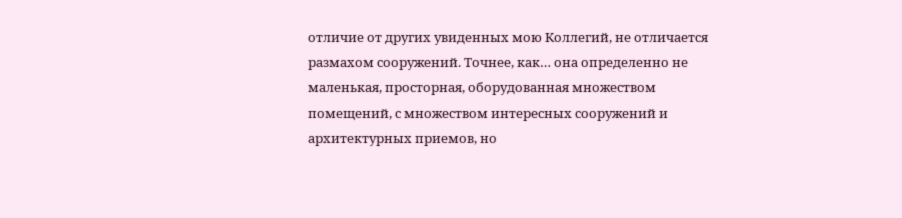отличие от других увиденных мою Коллегий, не отличается размахом сооружений. Точнее, как… она определенно не маленькая, просторная, оборудованная множеством помещений, с множеством интересных сооружений и архитектурных приемов, но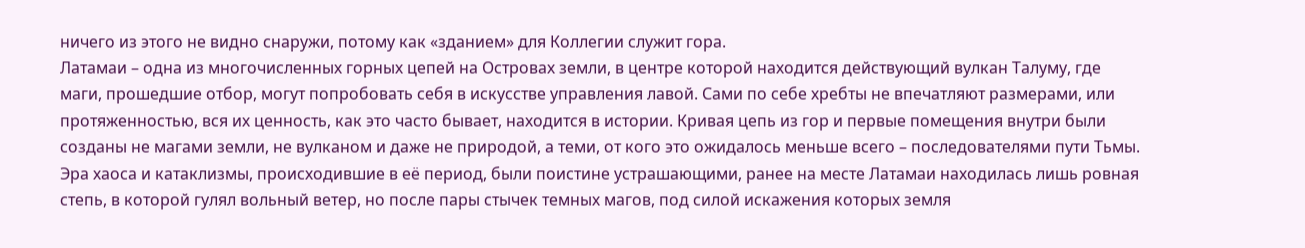ничего из этого не видно снаружи, потому как «зданием» для Коллегии служит гора.
Латамаи – одна из многочисленных горных цепей на Островах земли, в центре которой находится действующий вулкан Талуму, где маги, прошедшие отбор, могут попробовать себя в искусстве управления лавой. Сами по себе хребты не впечатляют размерами, или протяженностью, вся их ценность, как это часто бывает, находится в истории. Кривая цепь из гор и первые помещения внутри были созданы не магами земли, не вулканом и даже не природой, а теми, от кого это ожидалось меньше всего – последователями пути Тьмы. Эра хаоса и катаклизмы, происходившие в её период, были поистине устрашающими, ранее на месте Латамаи находилась лишь ровная степь, в которой гулял вольный ветер, но после пары стычек темных магов, под силой искажения которых земля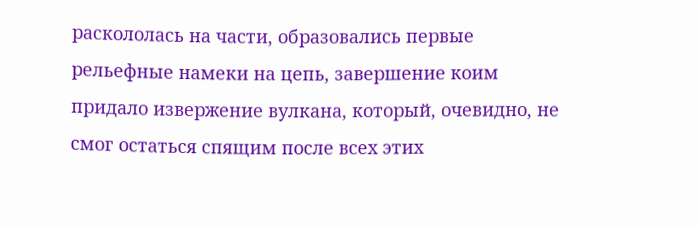раскололась на части, образовались первые рельефные намеки на цепь, завершение коим придало извержение вулкана, который, очевидно, не смог остаться спящим после всех этих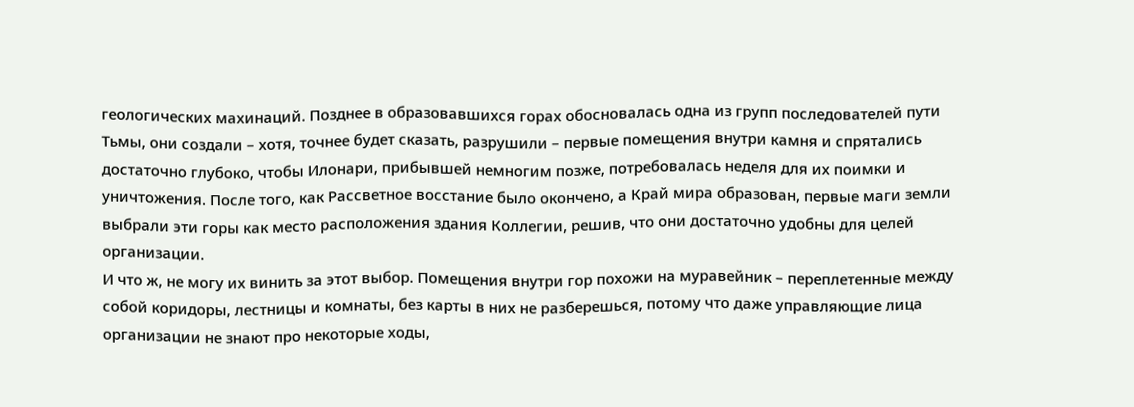геологических махинаций. Позднее в образовавшихся горах обосновалась одна из групп последователей пути Тьмы, они создали – хотя, точнее будет сказать, разрушили – первые помещения внутри камня и спрятались достаточно глубоко, чтобы Илонари, прибывшей немногим позже, потребовалась неделя для их поимки и уничтожения. После того, как Рассветное восстание было окончено, а Край мира образован, первые маги земли выбрали эти горы как место расположения здания Коллегии, решив, что они достаточно удобны для целей организации.
И что ж, не могу их винить за этот выбор. Помещения внутри гор похожи на муравейник – переплетенные между собой коридоры, лестницы и комнаты, без карты в них не разберешься, потому что даже управляющие лица организации не знают про некоторые ходы,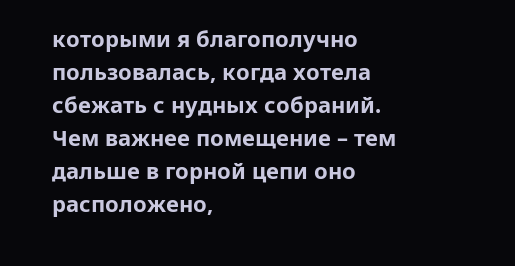которыми я благополучно пользовалась, когда хотела сбежать с нудных собраний. Чем важнее помещение – тем дальше в горной цепи оно расположено,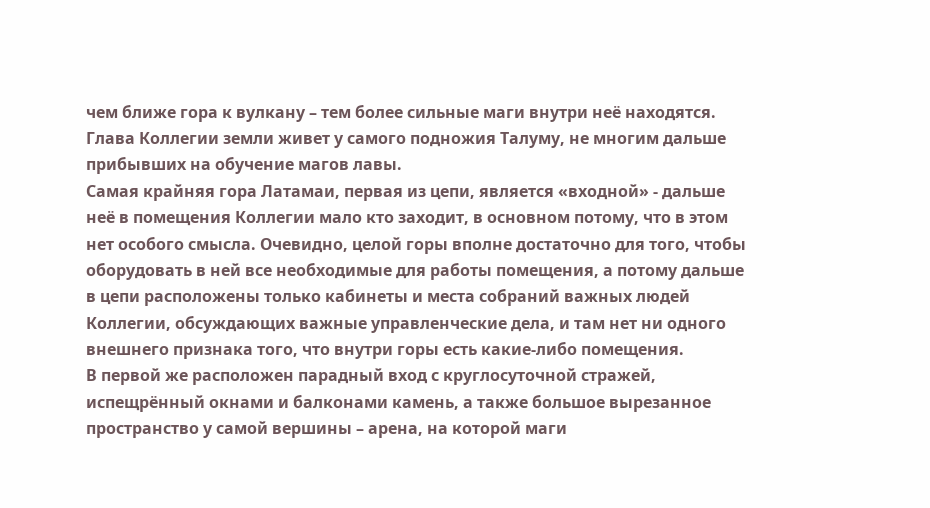чем ближе гора к вулкану – тем более сильные маги внутри неё находятся. Глава Коллегии земли живет у самого подножия Талуму, не многим дальше прибывших на обучение магов лавы.
Самая крайняя гора Латамаи, первая из цепи, является «входной» - дальше неё в помещения Коллегии мало кто заходит, в основном потому, что в этом нет особого смысла. Очевидно, целой горы вполне достаточно для того, чтобы оборудовать в ней все необходимые для работы помещения, а потому дальше в цепи расположены только кабинеты и места собраний важных людей Коллегии, обсуждающих важные управленческие дела, и там нет ни одного внешнего признака того, что внутри горы есть какие-либо помещения.
В первой же расположен парадный вход с круглосуточной стражей, испещрённый окнами и балконами камень, а также большое вырезанное пространство у самой вершины – арена, на которой маги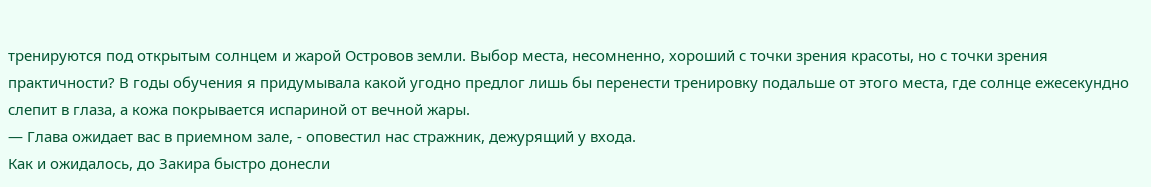тренируются под открытым солнцем и жарой Островов земли. Выбор места, несомненно, хороший с точки зрения красоты, но с точки зрения практичности? В годы обучения я придумывала какой угодно предлог лишь бы перенести тренировку подальше от этого места, где солнце ежесекундно слепит в глаза, а кожа покрывается испариной от вечной жары.
— Глава ожидает вас в приемном зале, - оповестил нас стражник, дежурящий у входа.
Как и ожидалось, до Закира быстро донесли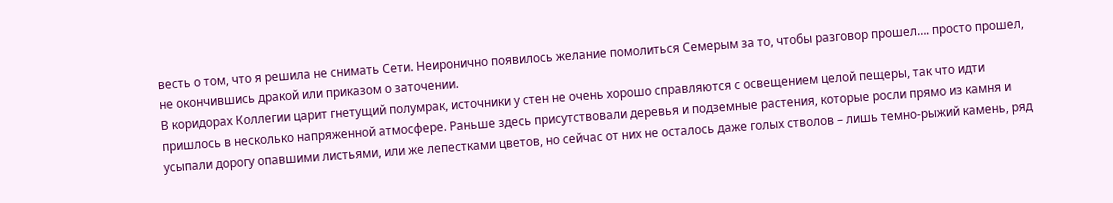весть о том, что я решила не снимать Сети. Неиронично появилось желание помолиться Семерым за то, чтобы разговор прошел…. просто прошел, не окончившись дракой или приказом о заточении.
В коридорах Коллегии царит гнетущий полумрак, источники у стен не очень хорошо справляются с освещением целой пещеры, так что идти пришлось в несколько напряженной атмосфере. Раньше здесь присутствовали деревья и подземные растения, которые росли прямо из камня и усыпали дорогу опавшими листьями, или же лепестками цветов, но сейчас от них не осталось даже голых стволов – лишь темно-рыжий камень, ряд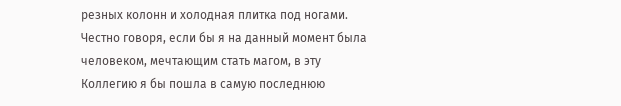резных колонн и холодная плитка под ногами. Честно говоря, если бы я на данный момент была человеком, мечтающим стать магом, в эту Коллегию я бы пошла в самую последнюю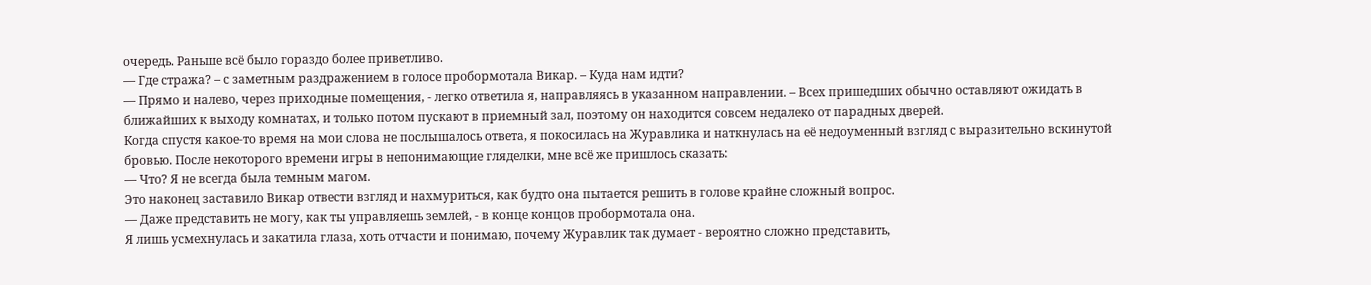очередь. Раньше всё было гораздо более приветливо.
— Где стража? – с заметным раздражением в голосе пробормотала Викар. – Куда нам идти?
— Прямо и налево, через приходные помещения, - легко ответила я, направляясь в указанном направлении. – Всех пришедших обычно оставляют ожидать в ближайших к выходу комнатах, и только потом пускают в приемный зал, поэтому он находится совсем недалеко от парадных дверей.
Когда спустя какое-то время на мои слова не послышалось ответа, я покосилась на Журавлика и наткнулась на её недоуменный взгляд с выразительно вскинутой бровью. После некоторого времени игры в непонимающие гляделки, мне всё же пришлось сказать:
— Что? Я не всегда была темным магом.
Это наконец заставило Викар отвести взгляд и нахмуриться, как будто она пытается решить в голове крайне сложный вопрос.
— Даже представить не могу, как ты управляешь землей, - в конце концов пробормотала она.
Я лишь усмехнулась и закатила глаза, хоть отчасти и понимаю, почему Журавлик так думает - вероятно сложно представить,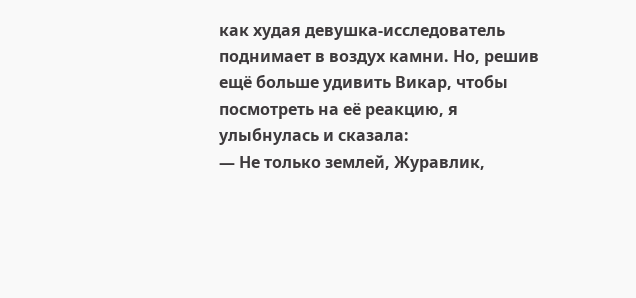как худая девушка-исследователь поднимает в воздух камни. Но, решив ещё больше удивить Викар, чтобы посмотреть на её реакцию, я улыбнулась и сказала:
— Не только землей, Журавлик,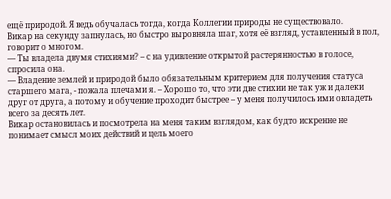ещё природой. Я ведь обучалась тогда, когда Коллегии природы не существовало.
Викар на секунду запнулась, но быстро выровняла шаг, хотя её взгляд, уставленный в пол, говорит о многом.
— Ты владела двумя стихиями? – с на удивление открытой растерянностью в голосе, спросила она.
— Владение землей и природой было обязательным критерием для получения статуса старшего мага, - пожала плечами я. – Хорошо то, что эти две стихии не так уж и далеки друг от друга, а потому и обучение проходит быстрее – у меня получилось ими овладеть всего за десять лет.
Викар остановилась и посмотрела на меня таким взглядом, как будто искренне не понимает смысл моих действий и цель моего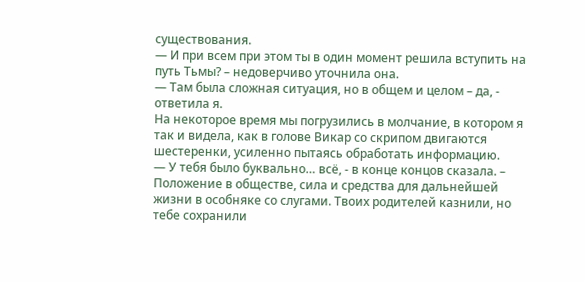существования.
— И при всем при этом ты в один момент решила вступить на путь Тьмы? – недоверчиво уточнила она.
— Там была сложная ситуация, но в общем и целом – да, - ответила я.
На некоторое время мы погрузились в молчание, в котором я так и видела, как в голове Викар со скрипом двигаются шестеренки, усиленно пытаясь обработать информацию.
— У тебя было буквально… всё, - в конце концов сказала. – Положение в обществе, сила и средства для дальнейшей жизни в особняке со слугами. Твоих родителей казнили, но тебе сохранили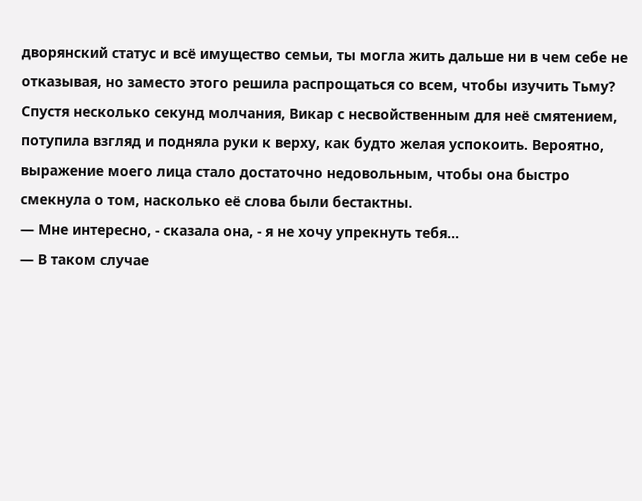дворянский статус и всё имущество семьи, ты могла жить дальше ни в чем себе не отказывая, но заместо этого решила распрощаться со всем, чтобы изучить Тьму?
Спустя несколько секунд молчания, Викар с несвойственным для неё смятением, потупила взгляд и подняла руки к верху, как будто желая успокоить. Вероятно, выражение моего лица стало достаточно недовольным, чтобы она быстро смекнула о том, насколько её слова были бестактны.
— Мне интересно, - сказала она, - я не хочу упрекнуть тебя…
— В таком случае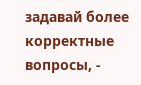задавай более корректные вопросы, -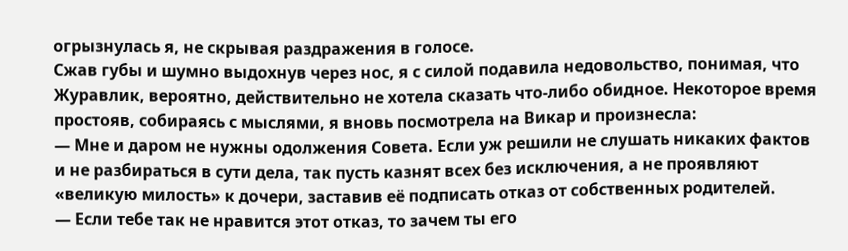огрызнулась я, не скрывая раздражения в голосе.
Сжав губы и шумно выдохнув через нос, я с силой подавила недовольство, понимая, что Журавлик, вероятно, действительно не хотела сказать что-либо обидное. Некоторое время простояв, собираясь с мыслями, я вновь посмотрела на Викар и произнесла:
— Мне и даром не нужны одолжения Совета. Если уж решили не слушать никаких фактов и не разбираться в сути дела, так пусть казнят всех без исключения, а не проявляют «великую милость» к дочери, заставив её подписать отказ от собственных родителей.
— Если тебе так не нравится этот отказ, то зачем ты его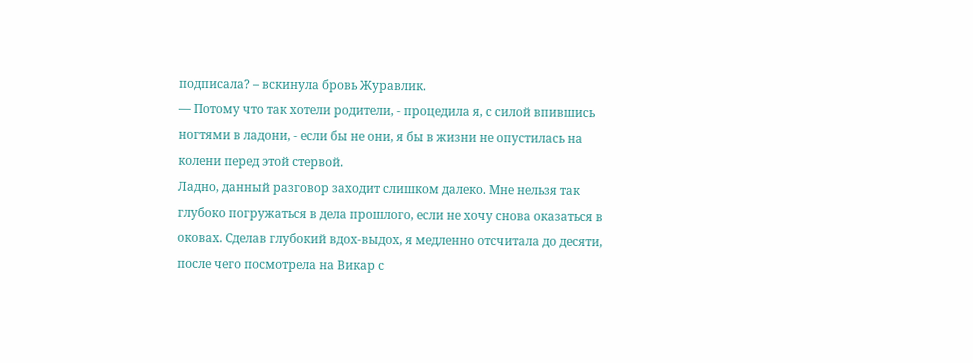подписала? – вскинула бровь Журавлик.
— Потому что так хотели родители, - процедила я, с силой впившись ногтями в ладони, - если бы не они, я бы в жизни не опустилась на колени перед этой стервой.
Ладно, данный разговор заходит слишком далеко. Мне нельзя так глубоко погружаться в дела прошлого, если не хочу снова оказаться в оковах. Сделав глубокий вдох-выдох, я медленно отсчитала до десяти, после чего посмотрела на Викар с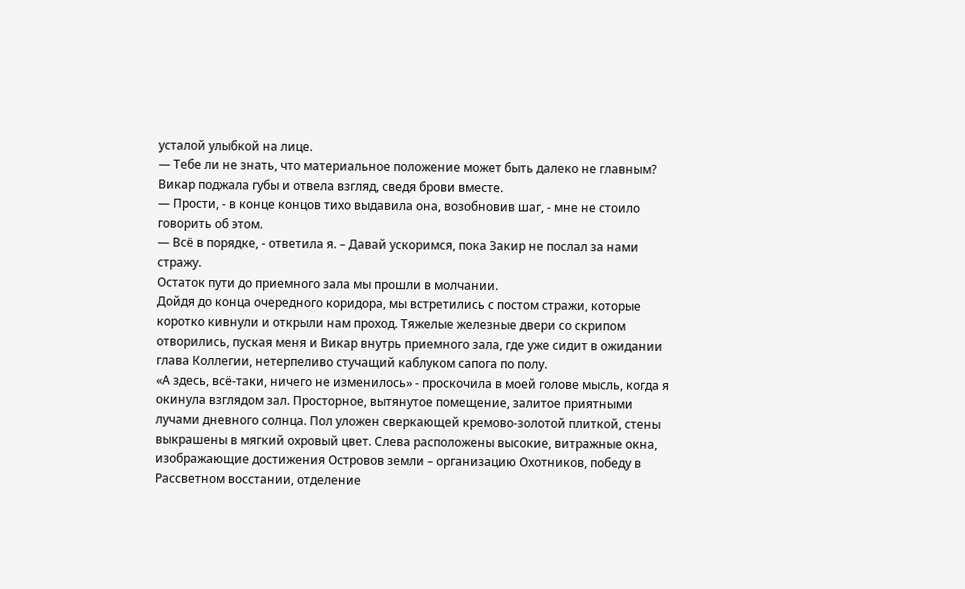усталой улыбкой на лице.
— Тебе ли не знать, что материальное положение может быть далеко не главным?
Викар поджала губы и отвела взгляд, сведя брови вместе.
— Прости, - в конце концов тихо выдавила она, возобновив шаг, - мне не стоило говорить об этом.
— Всё в порядке, - ответила я. – Давай ускоримся, пока Закир не послал за нами стражу.
Остаток пути до приемного зала мы прошли в молчании.
Дойдя до конца очередного коридора, мы встретились с постом стражи, которые коротко кивнули и открыли нам проход. Тяжелые железные двери со скрипом отворились, пуская меня и Викар внутрь приемного зала, где уже сидит в ожидании глава Коллегии, нетерпеливо стучащий каблуком сапога по полу.
«А здесь, всё-таки, ничего не изменилось» - проскочила в моей голове мысль, когда я окинула взглядом зал. Просторное, вытянутое помещение, залитое приятными лучами дневного солнца. Пол уложен сверкающей кремово-золотой плиткой, стены выкрашены в мягкий охровый цвет. Слева расположены высокие, витражные окна, изображающие достижения Островов земли – организацию Охотников, победу в Рассветном восстании, отделение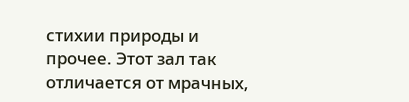стихии природы и прочее. Этот зал так отличается от мрачных,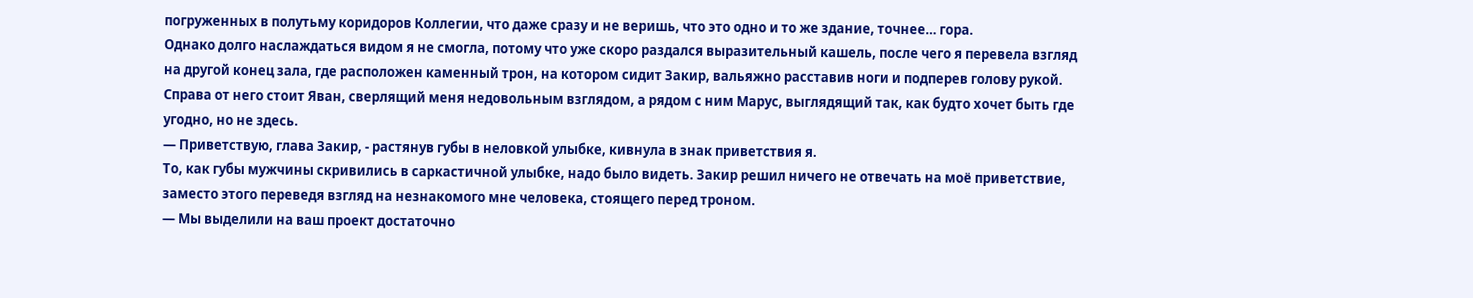погруженных в полутьму коридоров Коллегии, что даже сразу и не веришь, что это одно и то же здание, точнее… гора.
Однако долго наслаждаться видом я не смогла, потому что уже скоро раздался выразительный кашель, после чего я перевела взгляд на другой конец зала, где расположен каменный трон, на котором сидит Закир, вальяжно расставив ноги и подперев голову рукой. Справа от него стоит Яван, сверлящий меня недовольным взглядом, а рядом с ним Марус, выглядящий так, как будто хочет быть где угодно, но не здесь.
— Приветствую, глава Закир, - растянув губы в неловкой улыбке, кивнула в знак приветствия я.
То, как губы мужчины скривились в саркастичной улыбке, надо было видеть. Закир решил ничего не отвечать на моё приветствие, заместо этого переведя взгляд на незнакомого мне человека, стоящего перед троном.
— Мы выделили на ваш проект достаточно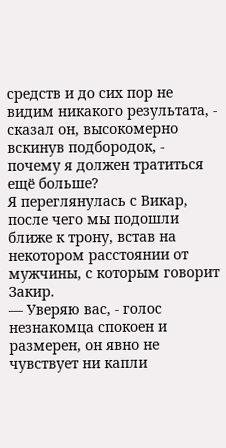средств и до сих пор не видим никакого результата, - сказал он, высокомерно вскинув подбородок, - почему я должен тратиться ещё больше?
Я переглянулась с Викар, после чего мы подошли ближе к трону, встав на некотором расстоянии от мужчины, с которым говорит Закир.
— Уверяю вас, - голос незнакомца спокоен и размерен, он явно не чувствует ни капли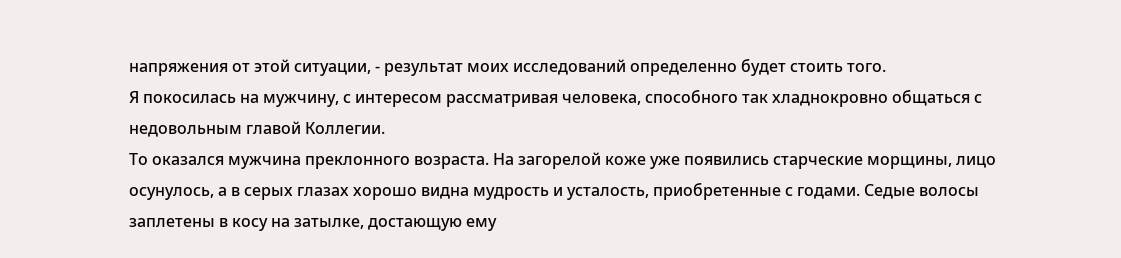напряжения от этой ситуации, - результат моих исследований определенно будет стоить того.
Я покосилась на мужчину, с интересом рассматривая человека, способного так хладнокровно общаться с недовольным главой Коллегии.
То оказался мужчина преклонного возраста. На загорелой коже уже появились старческие морщины, лицо осунулось, а в серых глазах хорошо видна мудрость и усталость, приобретенные с годами. Седые волосы заплетены в косу на затылке, достающую ему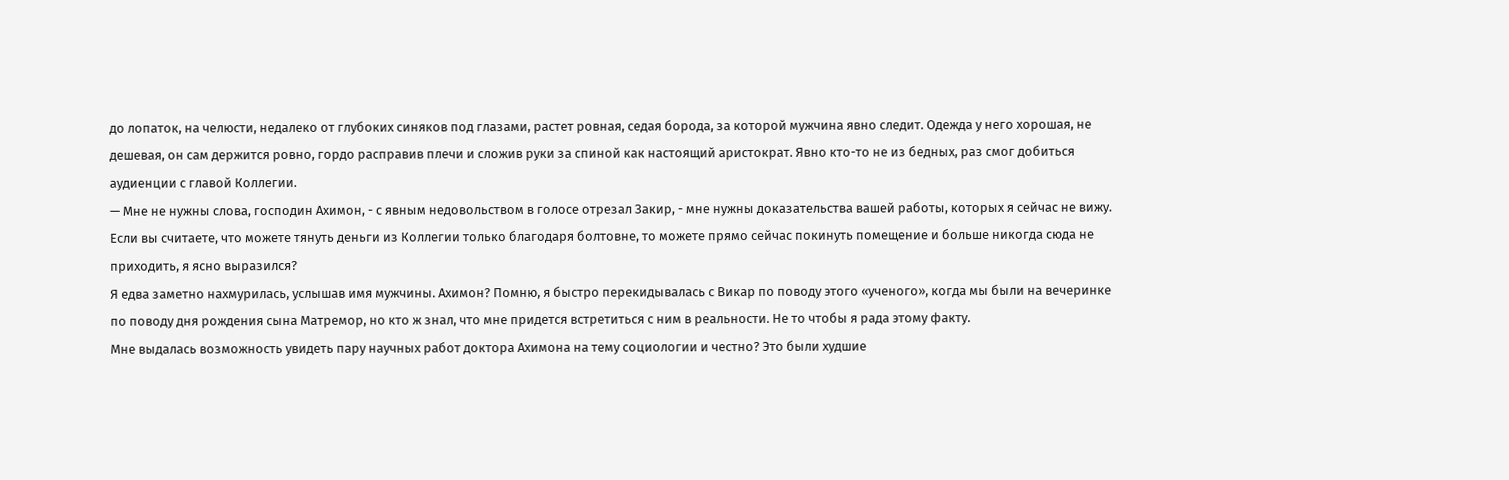до лопаток, на челюсти, недалеко от глубоких синяков под глазами, растет ровная, седая борода, за которой мужчина явно следит. Одежда у него хорошая, не дешевая, он сам держится ровно, гордо расправив плечи и сложив руки за спиной как настоящий аристократ. Явно кто-то не из бедных, раз смог добиться аудиенции с главой Коллегии.
— Мне не нужны слова, господин Ахимон, - с явным недовольством в голосе отрезал Закир, - мне нужны доказательства вашей работы, которых я сейчас не вижу. Если вы считаете, что можете тянуть деньги из Коллегии только благодаря болтовне, то можете прямо сейчас покинуть помещение и больше никогда сюда не приходить, я ясно выразился?
Я едва заметно нахмурилась, услышав имя мужчины. Ахимон? Помню, я быстро перекидывалась с Викар по поводу этого «ученого», когда мы были на вечеринке по поводу дня рождения сына Матремор, но кто ж знал, что мне придется встретиться с ним в реальности. Не то чтобы я рада этому факту.
Мне выдалась возможность увидеть пару научных работ доктора Ахимона на тему социологии и честно? Это были худшие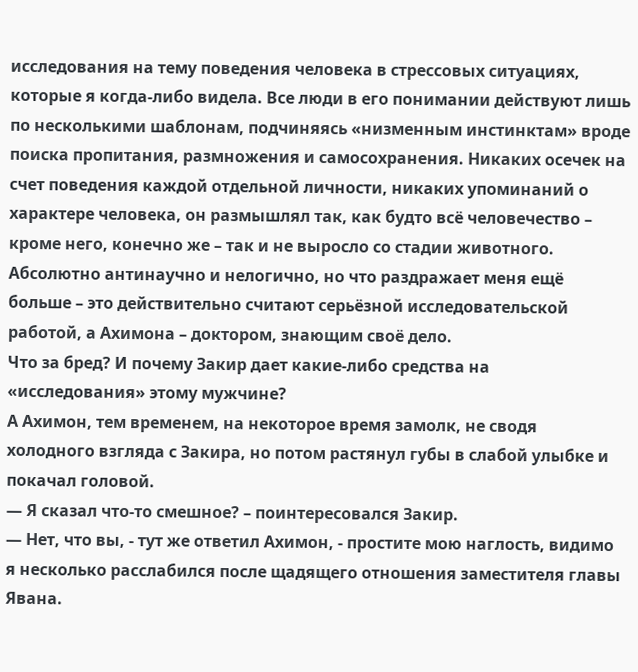исследования на тему поведения человека в стрессовых ситуациях, которые я когда-либо видела. Все люди в его понимании действуют лишь по несколькими шаблонам, подчиняясь «низменным инстинктам» вроде поиска пропитания, размножения и самосохранения. Никаких осечек на счет поведения каждой отдельной личности, никаких упоминаний о характере человека, он размышлял так, как будто всё человечество – кроме него, конечно же – так и не выросло со стадии животного. Абсолютно антинаучно и нелогично, но что раздражает меня ещё больше – это действительно считают серьёзной исследовательской работой, а Ахимона – доктором, знающим своё дело.
Что за бред? И почему Закир дает какие-либо средства на «исследования» этому мужчине?
А Ахимон, тем временем, на некоторое время замолк, не сводя холодного взгляда с Закира, но потом растянул губы в слабой улыбке и покачал головой.
— Я сказал что-то смешное? – поинтересовался Закир.
— Нет, что вы, - тут же ответил Ахимон, - простите мою наглость, видимо я несколько расслабился после щадящего отношения заместителя главы Явана.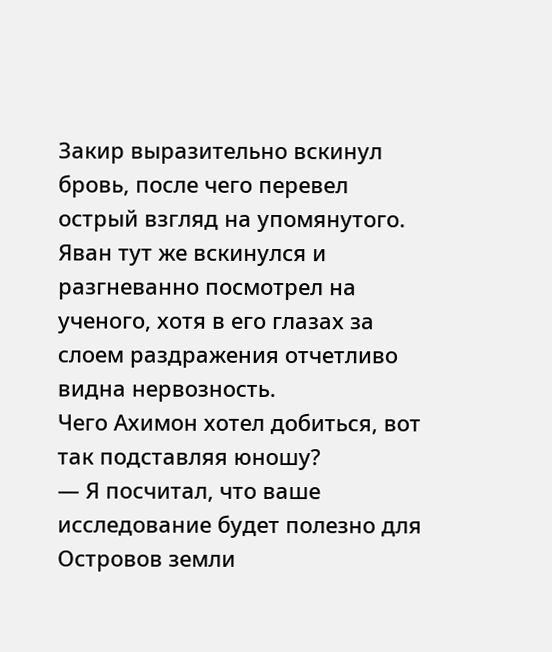Закир выразительно вскинул бровь, после чего перевел острый взгляд на упомянутого. Яван тут же вскинулся и разгневанно посмотрел на ученого, хотя в его глазах за слоем раздражения отчетливо видна нервозность.
Чего Ахимон хотел добиться, вот так подставляя юношу?
— Я посчитал, что ваше исследование будет полезно для Островов земли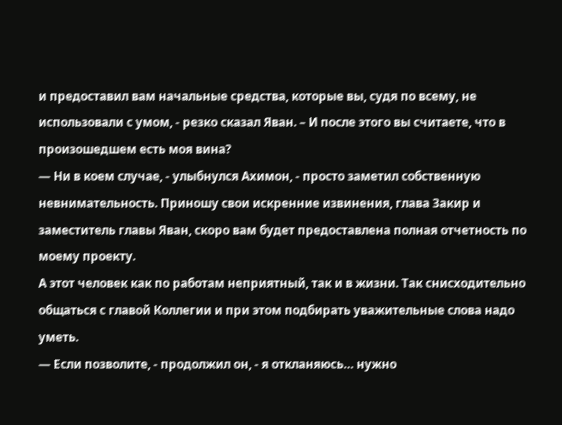и предоставил вам начальные средства, которые вы, судя по всему, не использовали с умом, - резко сказал Яван. – И после этого вы считаете, что в произошедшем есть моя вина?
— Ни в коем случае, - улыбнулся Ахимон, - просто заметил собственную невнимательность. Приношу свои искренние извинения, глава Закир и заместитель главы Яван, скоро вам будет предоставлена полная отчетность по моему проекту.
А этот человек как по работам неприятный, так и в жизни. Так снисходительно общаться с главой Коллегии и при этом подбирать уважительные слова надо уметь.
— Если позволите, - продолжил он, - я откланяюсь… нужно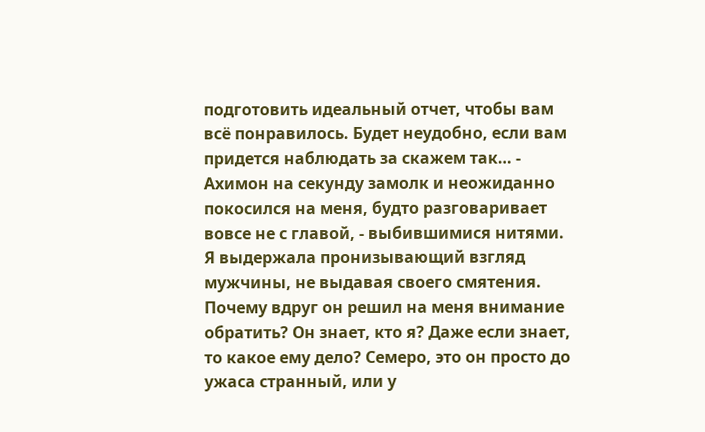подготовить идеальный отчет, чтобы вам всё понравилось. Будет неудобно, если вам придется наблюдать за скажем так… - Ахимон на секунду замолк и неожиданно покосился на меня, будто разговаривает вовсе не с главой, - выбившимися нитями.
Я выдержала пронизывающий взгляд мужчины, не выдавая своего смятения. Почему вдруг он решил на меня внимание обратить? Он знает, кто я? Даже если знает, то какое ему дело? Семеро, это он просто до ужаса странный, или у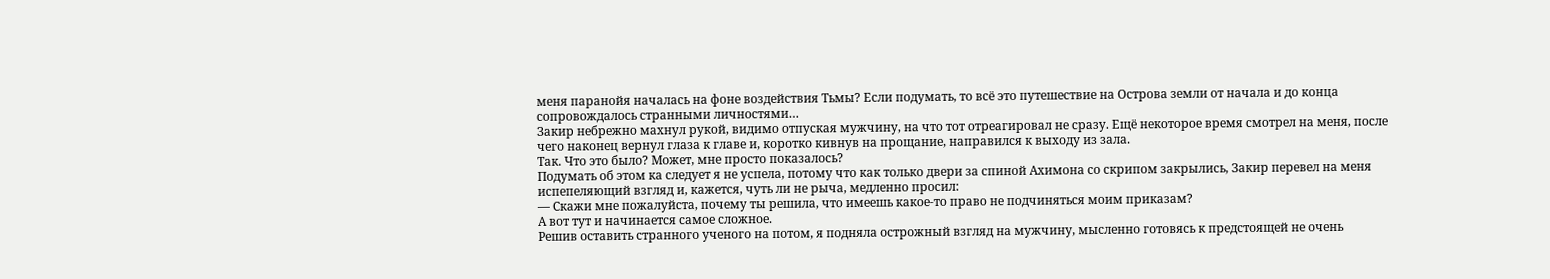меня паранойя началась на фоне воздействия Тьмы? Если подумать, то всё это путешествие на Острова земли от начала и до конца сопровождалось странными личностями…
Закир небрежно махнул рукой, видимо отпуская мужчину, на что тот отреагировал не сразу. Ещё некоторое время смотрел на меня, после чего наконец вернул глаза к главе и, коротко кивнув на прощание, направился к выходу из зала.
Так. Что это было? Может, мне просто показалось?
Подумать об этом ка следует я не успела, потому что как только двери за спиной Ахимона со скрипом закрылись, Закир перевел на меня испепеляющий взгляд и, кажется, чуть ли не рыча, медленно просил:
— Скажи мне пожалуйста, почему ты решила, что имеешь какое-то право не подчиняться моим приказам?
А вот тут и начинается самое сложное.
Решив оставить странного ученого на потом, я подняла острожный взгляд на мужчину, мысленно готовясь к предстоящей не очень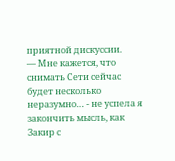приятной дискуссии.
— Мне кажется, что снимать Сети сейчас будет несколько неразумно… - не успела я закончить мысль, как Закир с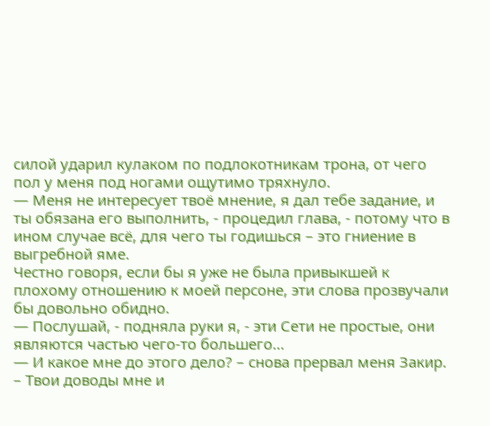силой ударил кулаком по подлокотникам трона, от чего пол у меня под ногами ощутимо тряхнуло.
— Меня не интересует твоё мнение, я дал тебе задание, и ты обязана его выполнить, - процедил глава, - потому что в ином случае всё, для чего ты годишься – это гниение в выгребной яме.
Честно говоря, если бы я уже не была привыкшей к плохому отношению к моей персоне, эти слова прозвучали бы довольно обидно.
— Послушай, - подняла руки я, - эти Сети не простые, они являются частью чего-то большего…
— И какое мне до этого дело? – снова прервал меня Закир. – Твои доводы мне и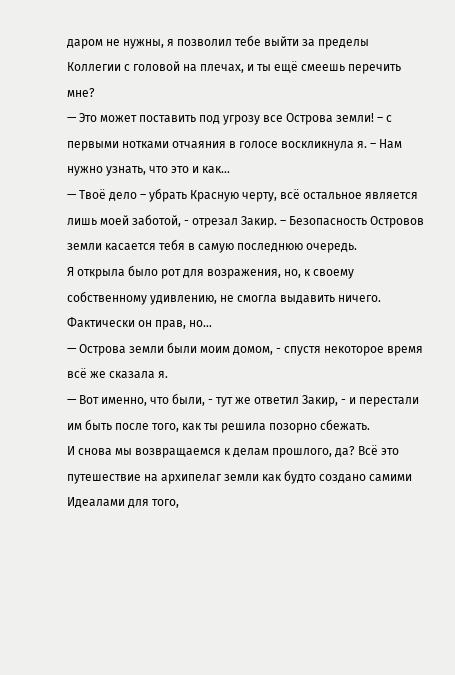даром не нужны, я позволил тебе выйти за пределы Коллегии с головой на плечах, и ты ещё смеешь перечить мне?
— Это может поставить под угрозу все Острова земли! – с первыми нотками отчаяния в голосе воскликнула я. – Нам нужно узнать, что это и как…
— Твоё дело – убрать Красную черту, всё остальное является лишь моей заботой, - отрезал Закир. – Безопасность Островов земли касается тебя в самую последнюю очередь.
Я открыла было рот для возражения, но, к своему собственному удивлению, не смогла выдавить ничего. Фактически он прав, но…
— Острова земли были моим домом, - спустя некоторое время всё же сказала я.
— Вот именно, что были, - тут же ответил Закир, - и перестали им быть после того, как ты решила позорно сбежать.
И снова мы возвращаемся к делам прошлого, да? Всё это путешествие на архипелаг земли как будто создано самими Идеалами для того,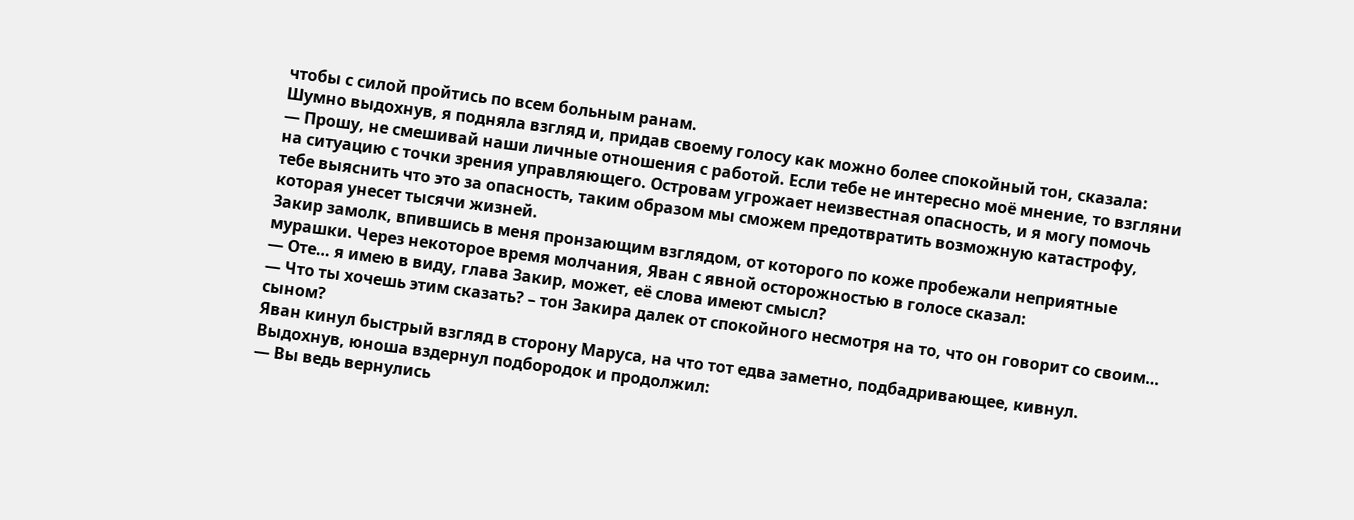чтобы с силой пройтись по всем больным ранам.
Шумно выдохнув, я подняла взгляд и, придав своему голосу как можно более спокойный тон, сказала:
— Прошу, не смешивай наши личные отношения с работой. Если тебе не интересно моё мнение, то взгляни на ситуацию с точки зрения управляющего. Островам угрожает неизвестная опасность, и я могу помочь тебе выяснить что это за опасность, таким образом мы сможем предотвратить возможную катастрофу, которая унесет тысячи жизней.
Закир замолк, впившись в меня пронзающим взглядом, от которого по коже пробежали неприятные мурашки. Через некоторое время молчания, Яван с явной осторожностью в голосе сказал:
— Оте… я имею в виду, глава Закир, может, её слова имеют смысл?
— Что ты хочешь этим сказать? – тон Закира далек от спокойного несмотря на то, что он говорит со своим… сыном?
Яван кинул быстрый взгляд в сторону Маруса, на что тот едва заметно, подбадривающее, кивнул. Выдохнув, юноша вздернул подбородок и продолжил:
— Вы ведь вернулись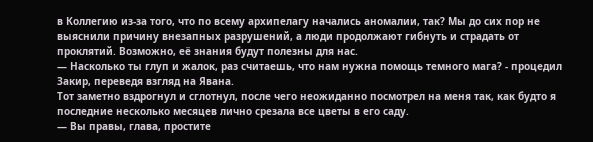в Коллегию из-за того, что по всему архипелагу начались аномалии, так? Мы до сих пор не выяснили причину внезапных разрушений, а люди продолжают гибнуть и страдать от проклятий. Возможно, её знания будут полезны для нас.
— Насколько ты глуп и жалок, раз считаешь, что нам нужна помощь темного мага? - процедил Закир, переведя взгляд на Явана.
Тот заметно вздрогнул и сглотнул, после чего неожиданно посмотрел на меня так, как будто я последние несколько месяцев лично срезала все цветы в его саду.
— Вы правы, глава, простите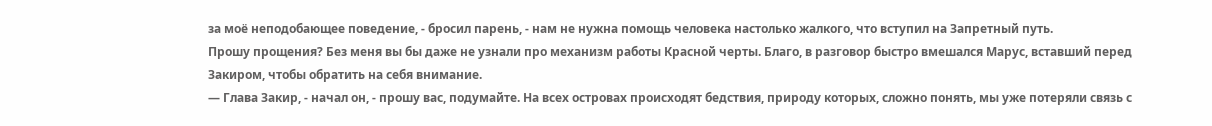за моё неподобающее поведение, - бросил парень, - нам не нужна помощь человека настолько жалкого, что вступил на Запретный путь.
Прошу прощения? Без меня вы бы даже не узнали про механизм работы Красной черты. Благо, в разговор быстро вмешался Марус, вставший перед Закиром, чтобы обратить на себя внимание.
— Глава Закир, - начал он, - прошу вас, подумайте. На всех островах происходят бедствия, природу которых, сложно понять, мы уже потеряли связь с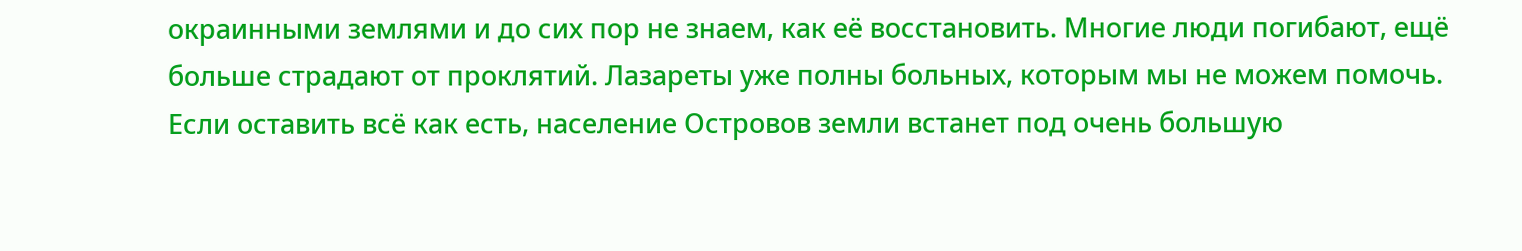окраинными землями и до сих пор не знаем, как её восстановить. Многие люди погибают, ещё больше страдают от проклятий. Лазареты уже полны больных, которым мы не можем помочь. Если оставить всё как есть, население Островов земли встанет под очень большую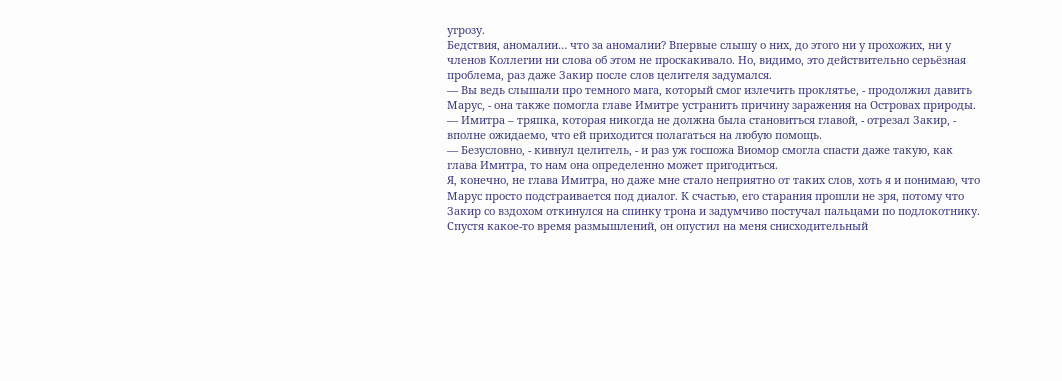угрозу.
Бедствия, аномалии… что за аномалии? Впервые слышу о них, до этого ни у прохожих, ни у членов Коллегии ни слова об этом не проскакивало. Но, видимо, это действительно серьёзная проблема, раз даже Закир после слов целителя задумался.
— Вы ведь слышали про темного мага, который смог излечить проклятье, - продолжил давить Марус, - она также помогла главе Имитре устранить причину заражения на Островах природы.
— Имитра – тряпка, которая никогда не должна была становиться главой, - отрезал Закир, - вполне ожидаемо, что ей приходится полагаться на любую помощь.
— Безусловно, - кивнул целитель, - и раз уж госпожа Виомор смогла спасти даже такую, как глава Имитра, то нам она определенно может пригодиться.
Я, конечно, не глава Имитра, но даже мне стало неприятно от таких слов, хоть я и понимаю, что Марус просто подстраивается под диалог. К счастью, его старания прошли не зря, потому что Закир со вздохом откинулся на спинку трона и задумчиво постучал пальцами по подлокотнику.
Спустя какое-то время размышлений, он опустил на меня снисходительный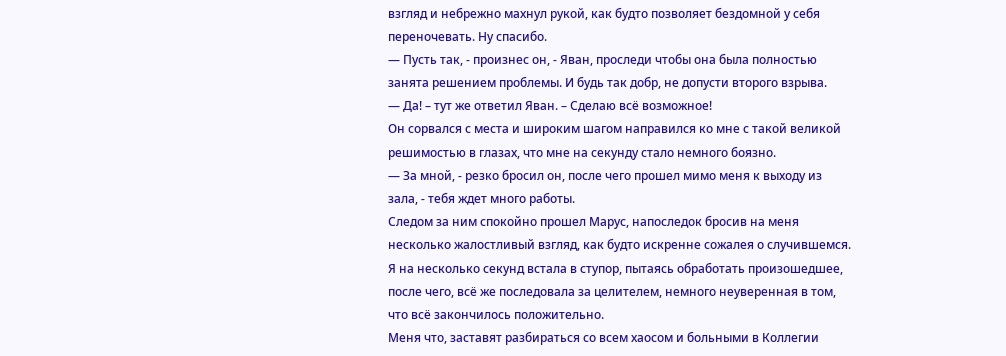взгляд и небрежно махнул рукой, как будто позволяет бездомной у себя переночевать. Ну спасибо.
— Пусть так, - произнес он, - Яван, проследи чтобы она была полностью занята решением проблемы. И будь так добр, не допусти второго взрыва.
— Да! – тут же ответил Яван. – Сделаю всё возможное!
Он сорвался с места и широким шагом направился ко мне с такой великой решимостью в глазах, что мне на секунду стало немного боязно.
— За мной, - резко бросил он, после чего прошел мимо меня к выходу из зала, - тебя ждет много работы.
Следом за ним спокойно прошел Марус, напоследок бросив на меня несколько жалостливый взгляд, как будто искренне сожалея о случившемся. Я на несколько секунд встала в ступор, пытаясь обработать произошедшее, после чего, всё же последовала за целителем, немного неуверенная в том, что всё закончилось положительно.
Меня что, заставят разбираться со всем хаосом и больными в Коллегии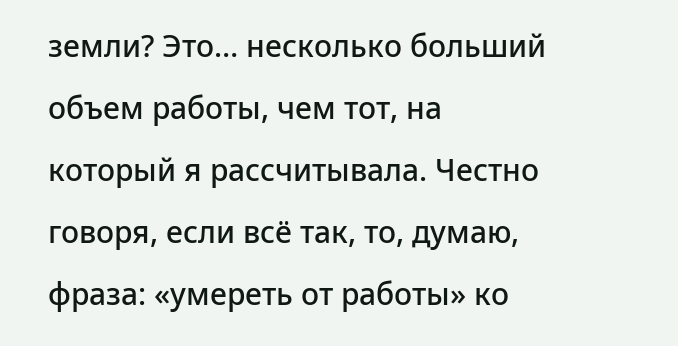земли? Это… несколько больший объем работы, чем тот, на который я рассчитывала. Честно говоря, если всё так, то, думаю, фраза: «умереть от работы» ко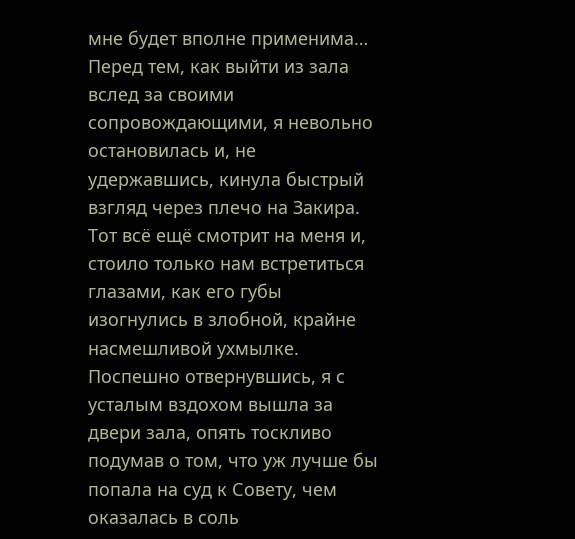мне будет вполне применима…
Перед тем, как выйти из зала вслед за своими сопровождающими, я невольно остановилась и, не удержавшись, кинула быстрый взгляд через плечо на Закира. Тот всё ещё смотрит на меня и, стоило только нам встретиться глазами, как его губы изогнулись в злобной, крайне насмешливой ухмылке.
Поспешно отвернувшись, я с усталым вздохом вышла за двери зала, опять тоскливо подумав о том, что уж лучше бы попала на суд к Совету, чем оказалась в соль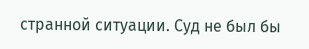странной ситуации. Суд не был бы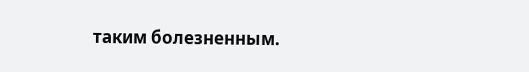таким болезненным.